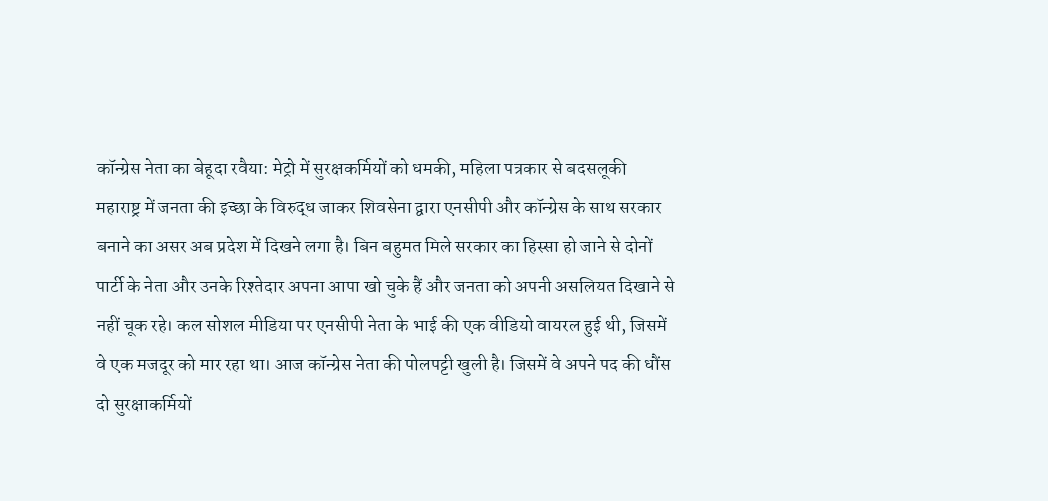कॉन्ग्रेस नेता का बेहूदा रवैया: मेट्रो में सुरक्षकर्मियों को धमकी, महिला पत्रकार से बदसलूकी
महाराष्ट्र में जनता की इच्छा के विरुद्ध जाकर शिवसेना द्वारा एनसीपी और कॉन्ग्रेस के साथ सरकार बनाने का असर अब प्रदेश में दिखने लगा है। बिन बहुमत मिले सरकार का हिस्सा हो जाने से दोनों पार्टी के नेता और उनके रिश्तेदार अपना आपा खो चुके हैं और जनता को अपनी असलियत दिखाने से नहीं चूक रहे। कल सोशल मीडिया पर एनसीपी नेता के भाई की एक वीडियो वायरल हुई थी, जिसमें वे एक मजदूर को मार रहा था। आज कॉन्ग्रेस नेता की पोलपट्टी खुली है। जिसमें वे अपने पद की धौंस दो सुरक्षाकर्मियों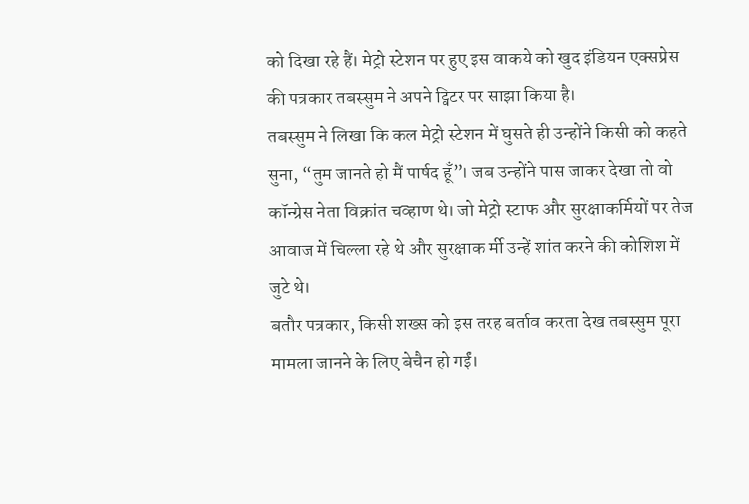को दिखा रहे हैं। मेट्रो स्टेशन पर हुए इस वाकये को खुद इंडियन एक्सप्रेस की पत्रकार तबस्सुम ने अपने ट्विटर पर साझा किया है।
तबस्सुम ने लिखा कि कल मेट्रो स्टेशन में घुसते ही उन्होंने किसी को कहते सुना, “तुम जानते हो मैं पार्षद हूँ”। जब उन्होंने पास जाकर देखा तो वो कॉन्ग्रेस नेता विक्रांत चव्हाण थे। जो मेट्रो स्टाफ और सुरक्षाकर्मियों पर तेज आवाज में चिल्ला रहे थे और सुरक्षाक र्मी उन्हें शांत करने की कोशिश में जुटे थे।
बतौर पत्रकार, किसी शख्स को इस तरह बर्ताव करता देख तबस्सुम पूरा मामला जानने के लिए बेचैन हो गईं।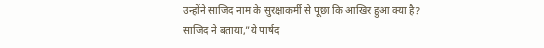उन्होंने साजिद नाम के सुरक्षाकर्मी से पूछा कि आखिर हुआ क्या है? साजिद ने बताया,”ये पार्षद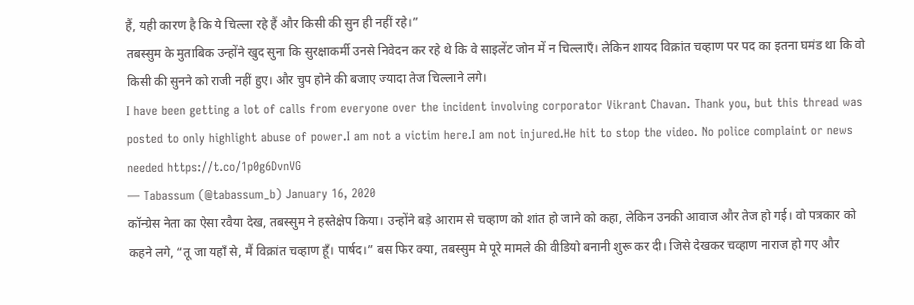हैं, यही कारण है कि ये चिल्ला रहे हैं और किसी की सुन ही नहीं रहे।”
तबस्सुम के मुताबिक उन्होंने खुद सुना कि सुरक्षाकर्मी उनसे निवेदन कर रहे थे कि वे साइलेंट जोन में न चिल्लाएँ। लेकिन शायद विक्रांत चव्हाण पर पद का इतना घमंड था कि वो किसी की सुनने को राजी नहीं हुए। और चुप होने की बजाए ज्यादा तेज चिल्लाने लगे।
I have been getting a lot of calls from everyone over the incident involving corporator Vikrant Chavan. Thank you, but this thread was posted to only highlight abuse of power.I am not a victim here.I am not injured.He hit to stop the video. No police complaint or news needed https://t.co/1p0g6DvnVG
— Tabassum (@tabassum_b) January 16, 2020
कॉन्ग्रेस नेता का ऐसा रवैया देख, तबस्सुम ने हस्तेक्षेप किया। उन्होंने बड़े आराम से चव्हाण को शांत हो जाने को कहा, लेकिन उनकी आवाज और तेज हो गई। वो पत्रकार को कहने लगे, “तू जा यहाँ से, मैं विक्रांत चव्हाण हूँ। पार्षद।” बस फिर क्या, तबस्सुम मे पूरे मामले की वीडियो बनानी शुरू कर दी। जिसे देखकर चव्हाण नाराज हो गए और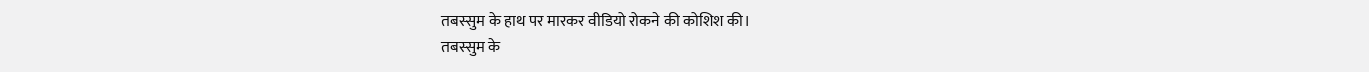तबस्सुम के हाथ पर मारकर वीडियो रोकने की कोशिश की।
तबस्सुम के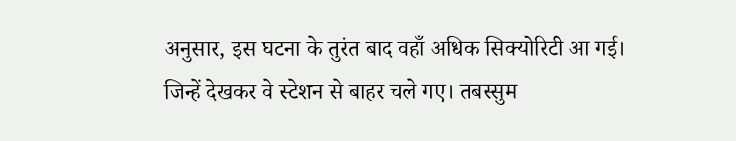अनुसार, इस घटना के तुरंत बाद वहाँ अधिक सिक्योरिटी आ गई। जिन्हें देखकर वे स्टेशन से बाहर चले गए। तबस्सुम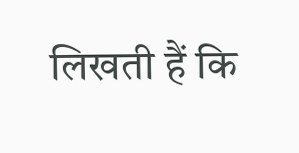लिखती हैं कि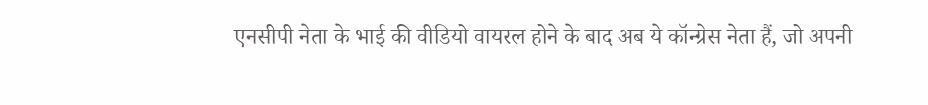एनसीपी नेता के भाई की वीडियो वायरल होने के बाद अब ये कॉन्ग्रेस नेता हैं, जो अपनी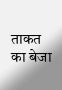ताकत का बेजा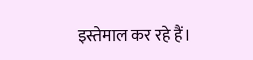इस्तेमाल कर रहे हैं।